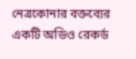নেত্রকোনার বক্তব্যের একটি অডিও রেকর্ড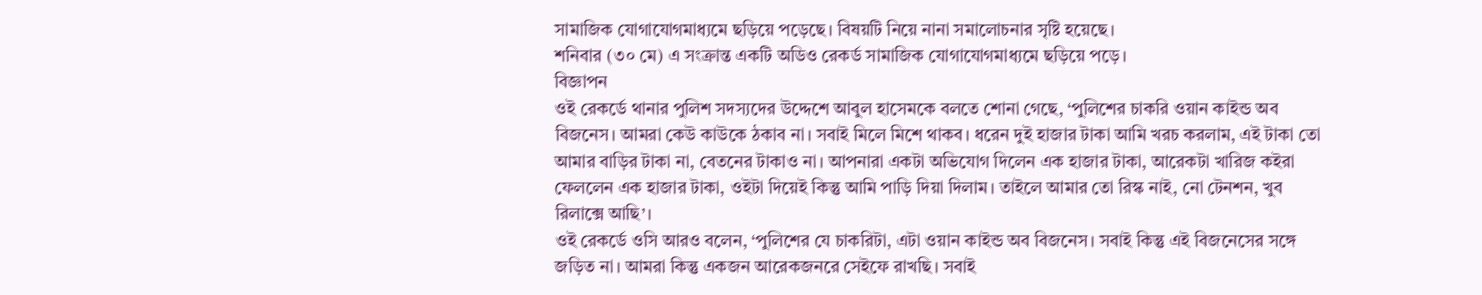সামাজিক যোগাযোগমাধ্যমে ছড়িয়ে পড়েছে। বিষয়টি নিয়ে নানা সমালোচনার সৃষ্টি হয়েছে।
শনিবার (৩০ মে) এ সংক্রান্ত একটি অডিও রেকর্ড সামাজিক যোগাযোগমাধ্যমে ছড়িয়ে পড়ে।
বিজ্ঞাপন
ওই রেকর্ডে থানার পুলিশ সদস্যদের উদ্দেশে আবুল হাসেমকে বলতে শোনা গেছে, ‘পুলিশের চাকরি ওয়ান কাইন্ড অব বিজনেস। আমরা কেউ কাউকে ঠকাব না। সবাই মিলে মিশে থাকব। ধরেন দুই হাজার টাকা আমি খরচ করলাম, এই টাকা তো আমার বাড়ির টাকা না, বেতনের টাকাও না। আপনারা একটা অভিযোগ দিলেন এক হাজার টাকা, আরেকটা খারিজ কইরা ফেললেন এক হাজার টাকা, ওইটা দিয়েই কিন্তু আমি পাড়ি দিয়া দিলাম। তাইলে আমার তো রিস্ক নাই, নো টেনশন, খুব রিলাক্সে আছি’।
ওই রেকর্ডে ওসি আরও বলেন, ‘পুলিশের যে চাকরিটা, এটা ওয়ান কাইন্ড অব বিজনেস। সবাই কিন্তু এই বিজনেসের সঙ্গে জড়িত না। আমরা কিন্তু একজন আরেকজনরে সেইফে রাখছি। সবাই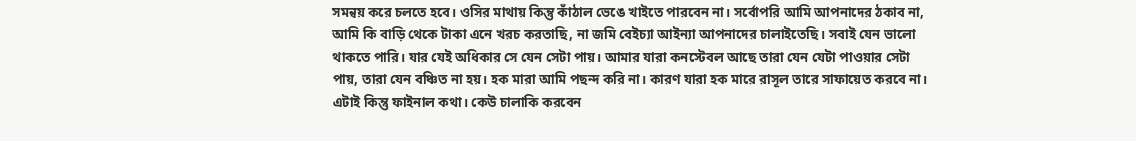সমন্বয় করে চলতে হবে। ওসির মাথায় কিন্তু কাঁঠাল ভেঙে খাইতে পারবেন না। সর্বোপরি আমি আপনাদের ঠকাব না, আমি কি বাড়ি থেকে টাকা এনে খরচ করতাছি, না জমি বেইচ্যা আইন্যা আপনাদের চালাইতেছি। সবাই যেন ভালো থাকতে পারি। যার যেই অধিকার সে যেন সেটা পায়। আমার যারা কনস্টেবল আছে তারা যেন যেটা পাওয়ার সেটা পায়, তারা যেন বঞ্চিত না হয়। হক মারা আমি পছন্দ করি না। কারণ যারা হক মারে রাসূল তারে সাফায়েত করবে না। এটাই কিন্তু ফাইনাল কথা। কেউ চালাকি করবেন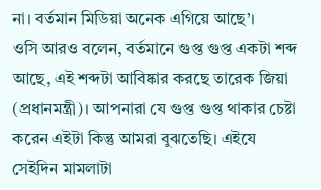না। বর্তমান মিডিয়া অনেক এগিয়ে আছে’।
ওসি আরও বলেন, বর্তমানে গুপ্ত গুপ্ত একটা শব্দ আছে, এই শব্দটা আবিষ্কার করছে তারেক জিয়া (প্রধানমন্ত্রী)। আপনারা যে গুপ্ত গুপ্ত থাকার চেষ্টা করেন এইটা কিন্তু আমরা বুঝতেছি। এইযে সেইদিন মামলাটা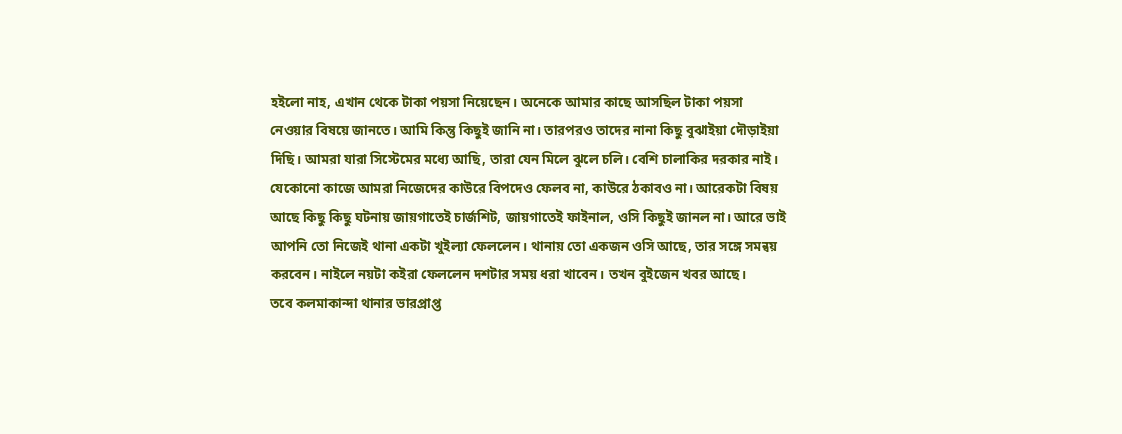হইলো নাহ, এখান থেকে টাকা পয়সা নিয়েছেন। অনেকে আমার কাছে আসছিল টাকা পয়সা নেওয়ার বিষয়ে জানতে। আমি কিন্তু কিছুই জানি না। তারপরও তাদের নানা কিছু বুঝাইয়া দৌড়াইয়া দিছি। আমরা যারা সিস্টেমের মধ্যে আছি, তারা যেন মিলে ঝুলে চলি। বেশি চালাকির দরকার নাই। যেকোনো কাজে আমরা নিজেদের কাউরে বিপদেও ফেলব না, কাউরে ঠকাবও না। আরেকটা বিষয় আছে কিছু কিছু ঘটনায় জায়গাতেই চার্জশিট, জায়গাতেই ফাইনাল, ওসি কিছুই জানল না। আরে ভাই আপনি তো নিজেই থানা একটা খুইল্যা ফেললেন। থানায় তো একজন ওসি আছে, তার সঙ্গে সমন্বয় করবেন। নাইলে নয়টা কইরা ফেললেন দশটার সময় ধরা খাবেন। তখন বুইজেন খবর আছে।
তবে কলমাকান্দা থানার ভারপ্রাপ্ত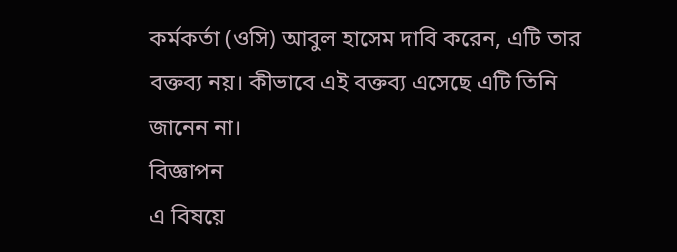কর্মকর্তা (ওসি) আবুল হাসেম দাবি করেন, এটি তার বক্তব্য নয়। কীভাবে এই বক্তব্য এসেছে এটি তিনি জানেন না।
বিজ্ঞাপন
এ বিষয়ে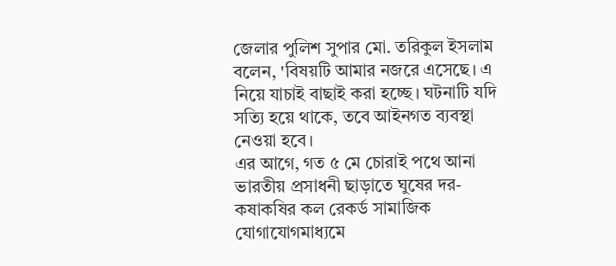জেলার পুলিশ সুপার মো. তরিকুল ইসলাম বলেন, 'বিষয়টি আমার নজরে এসেছে। এ নিয়ে যাচাই বাছাই করা হচ্ছে। ঘটনাটি যদি সত্যি হয়ে থাকে, তবে আইনগত ব্যবস্থা নেওয়া হবে।
এর আগে, গত ৫ মে চোরাই পথে আনা ভারতীয় প্রসাধনী ছাড়াতে ঘুষের দর-কষাকষির কল রেকর্ড সামাজিক যোগাযোগমাধ্যমে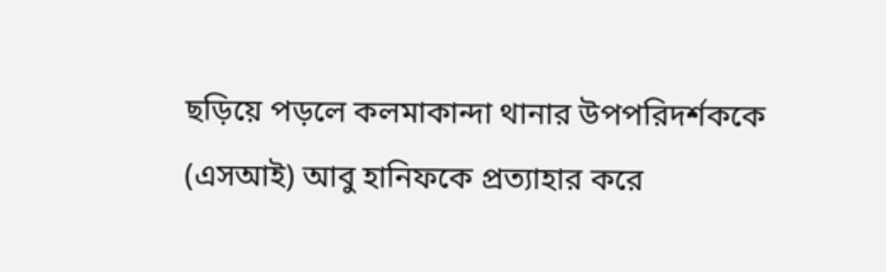ছড়িয়ে পড়লে কলমাকান্দা থানার উপপরিদর্শককে (এসআই) আবু হানিফকে প্রত্যাহার করে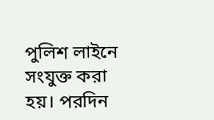পুলিশ লাইনে সংযুক্ত করা হয়। পরদিন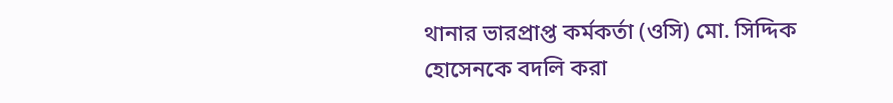থানার ভারপ্রাপ্ত কর্মকর্তা (ওসি) মো. সিদ্দিক হোসেনকে বদলি করা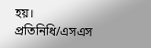হয়।
প্রতিনিধি/এসএস